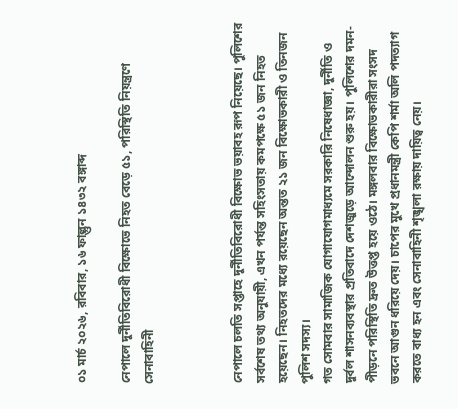০১ মার্চ ২০২৬, রবিবার, ১৬ ফাল্গুন ১৪৩২ বঙ্গাব্দ

নেপালে দুর্নীতিবিরোধী বিক্ষোভে নিহত বেড়ে ৫১, পরিস্থিতি নিয়ন্ত্রণে সেনাবাহিনী



নেপালে চলতি সপ্তাহে দুর্নীতিবিরোধী বিক্ষোভ ভয়াবহ রূপ নিয়েছে। পুলিশের সর্বশেষ তথ্য অনুযায়ী, এখন পর্যন্ত সহিংসতায় কমপক্ষে ৫১ জন নিহত হয়েছেন। নিহতদের মধ্যে রয়েছেন অন্তত ২১ জন বিক্ষোভকারী ও তিনজন পুলিশ সদস্য।
গত সোমবার সামাজিক যোগাযোগমাধ্যমে সরকারি নিষেধাজ্ঞা, দুর্নীতি ও দুর্বল শাসনব্যবস্থার প্রতিবাদে দেশজুড়ে আন্দোলন শুরু হয়। পুলিশের দমন-পীড়নে পরিস্থিতি দ্রুত উত্তপ্ত হয়ে ওঠে। মঙ্গলবার বিক্ষোভকারীরা সংসদ ভবনে আগুন ধরিয়ে দেয়। চাপের মুখে প্রধানমন্ত্রী কেপি শর্মা অলি পদত্যাগ করতে বাধ্য হন এবং সেনাবাহিনী শৃঙ্খলা রক্ষায় দায়িত্ব নেয়।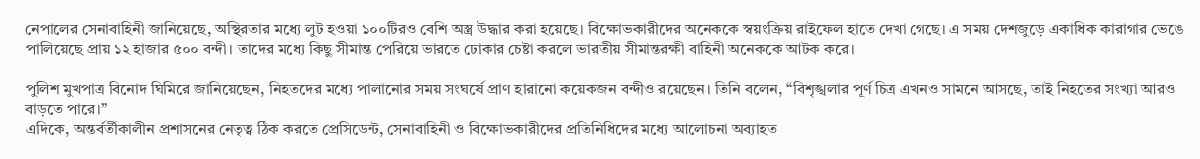নেপালের সেনাবাহিনী জানিয়েছে, অস্থিরতার মধ্যে লুট হওয়া ১০০টিরও বেশি অস্ত্র উদ্ধার করা হয়েছে। বিক্ষোভকারীদের অনেককে স্বয়ংক্রিয় রাইফেল হাতে দেখা গেছে। এ সময় দেশজুড়ে একাধিক কারাগার ভেঙে পালিয়েছে প্রায় ১২ হাজার ৫০০ বন্দী। তাদের মধ্যে কিছু সীমান্ত পেরিয়ে ভারতে ঢোকার চেষ্টা করলে ভারতীয় সীমান্তরক্ষী বাহিনী অনেককে আটক করে।

পুলিশ মুখপাত্র বিনোদ ঘিমিরে জানিয়েছেন, নিহতদের মধ্যে পালানোর সময় সংঘর্ষে প্রাণ হারানো কয়েকজন বন্দীও রয়েছেন। তিনি বলেন, “বিশৃঙ্খলার পূর্ণ চিত্র এখনও সামনে আসছে, তাই নিহতের সংখ্যা আরও বাড়তে পারে।”
এদিকে, অন্তর্বর্তীকালীন প্রশাসনের নেতৃত্ব ঠিক করতে প্রেসিডেন্ট, সেনাবাহিনী ও বিক্ষোভকারীদের প্রতিনিধিদের মধ্যে আলোচনা অব্যাহত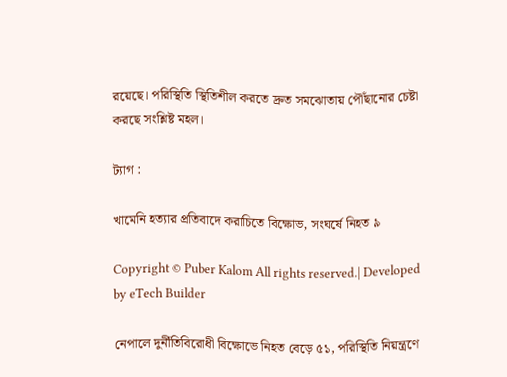রয়েছে। পরিস্থিতি স্থিতিশীল করতে দ্রুত সমঝোতায় পৌঁছানোর চেষ্টা করছে সংশ্লিষ্ট মহল।

ট্যাগ :

খামেনি হত্যার প্রতিবাদে করাচিতে বিক্ষোভ, সংঘর্ষে নিহত ৯

Copyright © Puber Kalom All rights reserved.| Developed by eTech Builder

নেপালে দুর্নীতিবিরোধী বিক্ষোভে নিহত বেড়ে ৫১, পরিস্থিতি নিয়ন্ত্রণে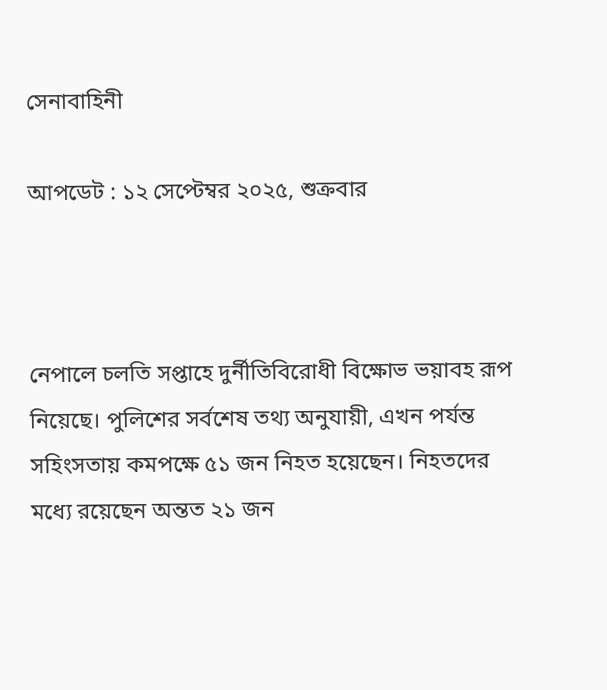সেনাবাহিনী

আপডেট : ১২ সেপ্টেম্বর ২০২৫, শুক্রবার



নেপালে চলতি সপ্তাহে দুর্নীতিবিরোধী বিক্ষোভ ভয়াবহ রূপ নিয়েছে। পুলিশের সর্বশেষ তথ্য অনুযায়ী, এখন পর্যন্ত সহিংসতায় কমপক্ষে ৫১ জন নিহত হয়েছেন। নিহতদের মধ্যে রয়েছেন অন্তত ২১ জন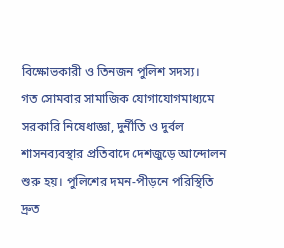বিক্ষোভকারী ও তিনজন পুলিশ সদস্য।
গত সোমবার সামাজিক যোগাযোগমাধ্যমে সরকারি নিষেধাজ্ঞা, দুর্নীতি ও দুর্বল শাসনব্যবস্থার প্রতিবাদে দেশজুড়ে আন্দোলন শুরু হয়। পুলিশের দমন-পীড়নে পরিস্থিতি দ্রুত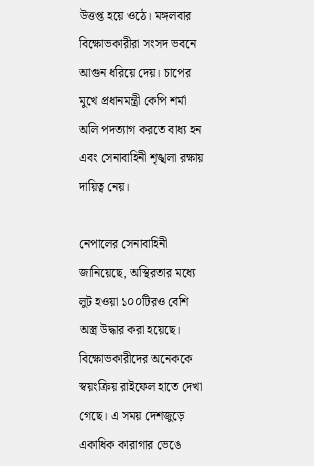উত্তপ্ত হয়ে ওঠে। মঙ্গলবার বিক্ষোভকারীরা সংসদ ভবনে আগুন ধরিয়ে দেয়। চাপের মুখে প্রধানমন্ত্রী কেপি শর্মা অলি পদত্যাগ করতে বাধ্য হন এবং সেনাবাহিনী শৃঙ্খলা রক্ষায় দায়িত্ব নেয়।

নেপালের সেনাবাহিনী জানিয়েছে, অস্থিরতার মধ্যে লুট হওয়া ১০০টিরও বেশি অস্ত্র উদ্ধার করা হয়েছে। বিক্ষোভকারীদের অনেককে স্বয়ংক্রিয় রাইফেল হাতে দেখা গেছে। এ সময় দেশজুড়ে একাধিক কারাগার ভেঙে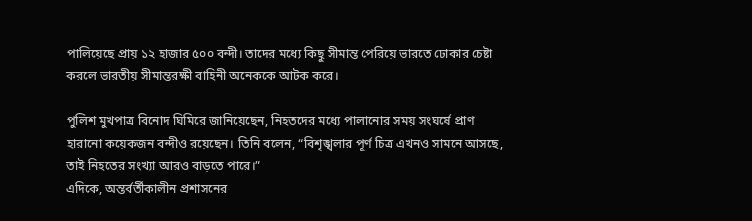পালিয়েছে প্রায় ১২ হাজার ৫০০ বন্দী। তাদের মধ্যে কিছু সীমান্ত পেরিয়ে ভারতে ঢোকার চেষ্টা করলে ভারতীয় সীমান্তরক্ষী বাহিনী অনেককে আটক করে।

পুলিশ মুখপাত্র বিনোদ ঘিমিরে জানিয়েছেন, নিহতদের মধ্যে পালানোর সময় সংঘর্ষে প্রাণ হারানো কয়েকজন বন্দীও রয়েছেন। তিনি বলেন, “বিশৃঙ্খলার পূর্ণ চিত্র এখনও সামনে আসছে, তাই নিহতের সংখ্যা আরও বাড়তে পারে।”
এদিকে, অন্তর্বর্তীকালীন প্রশাসনের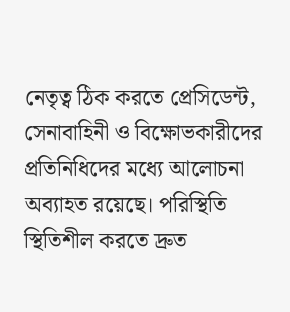নেতৃত্ব ঠিক করতে প্রেসিডেন্ট, সেনাবাহিনী ও বিক্ষোভকারীদের প্রতিনিধিদের মধ্যে আলোচনা অব্যাহত রয়েছে। পরিস্থিতি স্থিতিশীল করতে দ্রুত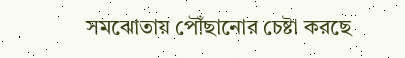সমঝোতায় পৌঁছানোর চেষ্টা করছে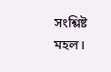সংশ্লিষ্ট মহল।